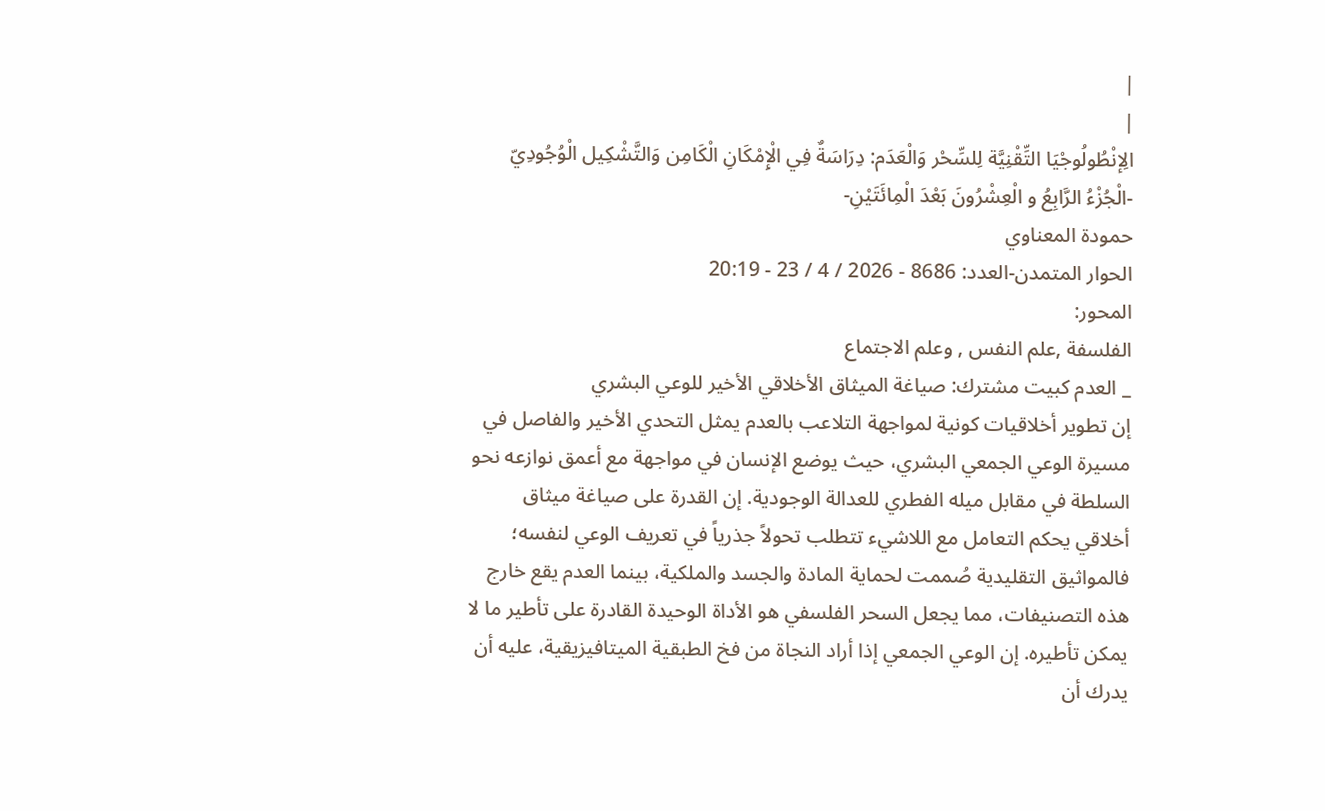|
|
الِإنْطُولُوجْيَا التِّقْنِيَّة لِلسِّحْر وَالْعَدَم: دِرَاسَةٌ فِي الْإِمْكَانِ الْكَامِن وَالتَّشْكِيل الْوُجُودِيّ -الْجُزْءُ الرَّابِعُ و الْعِشْرُونَ بَعْدَ الْمِائَتَيْنِ-
حمودة المعناوي
الحوار المتمدن-العدد: 8686 - 2026 / 4 / 23 - 20:19
المحور:
الفلسفة ,علم النفس , وعلم الاجتماع
_ العدم كبيت مشترك: صياغة الميثاق الأخلاقي الأخير للوعي البشري
إن تطوير أخلاقيات كونية لمواجهة التلاعب بالعدم يمثل التحدي الأخير والفاصل في مسيرة الوعي الجمعي البشري، حيث يوضع الإنسان في مواجهة مع أعمق نوازعه نحو السلطة في مقابل ميله الفطري للعدالة الوجودية. إن القدرة على صياغة ميثاق أخلاقي يحكم التعامل مع اللاشيء تتطلب تحولاً جذرياً في تعريف الوعي لنفسه؛ فالمواثيق التقليدية صُممت لحماية المادة والجسد والملكية، بينما العدم يقع خارج هذه التصنيفات، مما يجعل السحر الفلسفي هو الأداة الوحيدة القادرة على تأطير ما لا يمكن تأطيره. إن الوعي الجمعي إذا أراد النجاة من فخ الطبقية الميتافيزيقية، عليه أن يدرك أن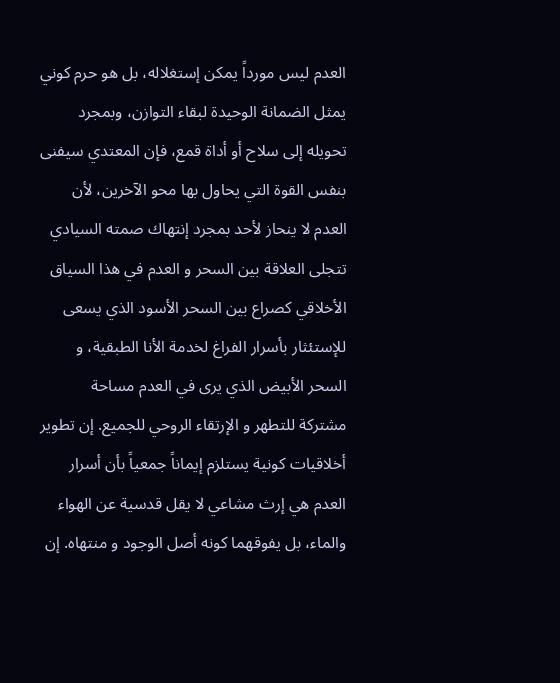العدم ليس مورداً يمكن إستغلاله، بل هو حرم كوني يمثل الضمانة الوحيدة لبقاء التوازن، وبمجرد تحويله إلى سلاح أو أداة قمع، فإن المعتدي سيفنى بنفس القوة التي يحاول بها محو الآخرين، لأن العدم لا ينحاز لأحد بمجرد إنتهاك صمته السيادي تتجلى العلاقة بين السحر و العدم في هذا السياق الأخلاقي كصراع بين السحر الأسود الذي يسعى للإستئثار بأسرار الفراغ لخدمة الأنا الطبقية، و السحر الأبيض الذي يرى في العدم مساحة مشتركة للتطهر و الإرتقاء الروحي للجميع. إن تطوير أخلاقيات كونية يستلزم إيماناً جمعياً بأن أسرار العدم هي إرث مشاعي لا يقل قدسية عن الهواء والماء، بل يفوقهما كونه أصل الوجود و منتهاه. إن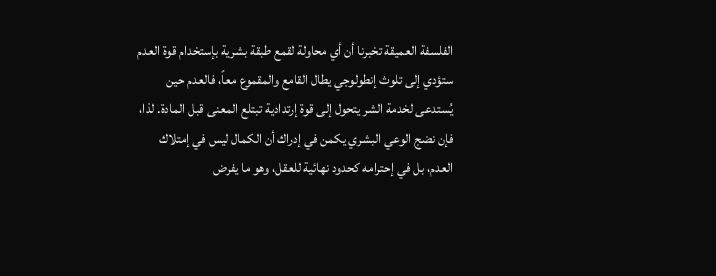الفلسفة العميقة تخبرنا أن أي محاولة لقمع طبقة بشرية بإستخدام قوة العدم ستؤدي إلى تلوث إنطولوجي يطال القامع والمقموع معاً، فالعدم حين يُستدعى لخدمة الشر يتحول إلى قوة إرتدادية تبتلع المعنى قبل المادة. لذا، فإن نضج الوعي البشري يكمن في إدراك أن الكمال ليس في إمتلاك العدم، بل في إحترامه كحدود نهائية للعقل، وهو ما يفرض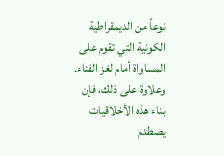نوعاً من الديمقراطية الكونية التي تقوم على المساواة أمام لغز الفناء. وعلاوة على ذلك، فإن بناء هذه الأخلاقيات يصطدم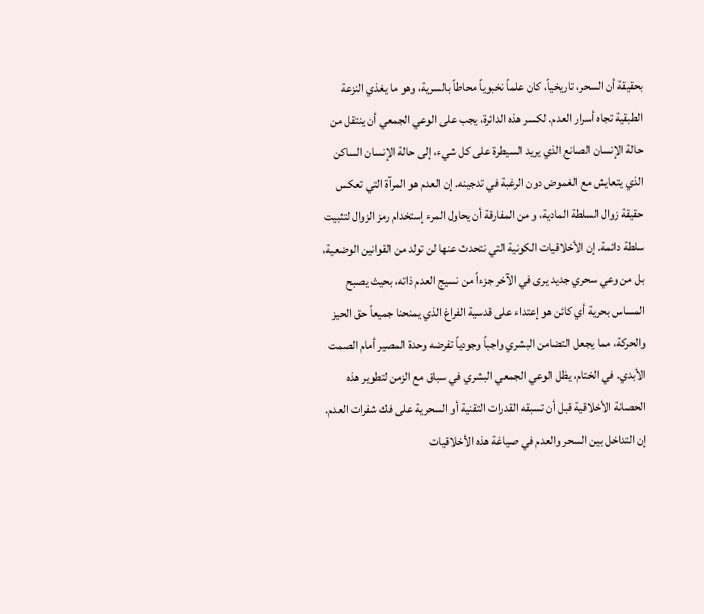بحقيقة أن السحر، تاريخياً، كان علماً نخبوياً محاطاً بالسرية، وهو ما يغذي النزعة الطبقية تجاه أسرار العدم. لكسر هذه الدائرة، يجب على الوعي الجمعي أن ينتقل من حالة الإنسان الصانع الذي يريد السيطرة على كل شيء، إلى حالة الإنسان الساكن الذي يتعايش مع الغموض دون الرغبة في تدجينه. إن العدم هو المرآة التي تعكس حقيقة زوال السلطة المادية، و من المفارقة أن يحاول المرء إستخدام رمز الزوال لتثبيت سلطة دائمة. إن الأخلاقيات الكونية التي نتحدث عنها لن تولد من القوانين الوضعية، بل من وعي سحري جديد يرى في الآخر جزءاً من نسيج العدم ذاته، بحيث يصبح المساس بحرية أي كائن هو إعتداء على قدسية الفراغ الذي يمنحنا جميعاً حق الحيز والحركة، مما يجعل التضامن البشري واجباً وجودياً تفرضه وحدة المصير أمام الصمت الأبدي. في الختام، يظل الوعي الجمعي البشري في سباق مع الزمن لتطوير هذه الحصانة الأخلاقية قبل أن تسبقه القدرات التقنية أو السحرية على فك شفرات العدم. إن التداخل بين السحر والعدم في صياغة هذه الأخلاقيات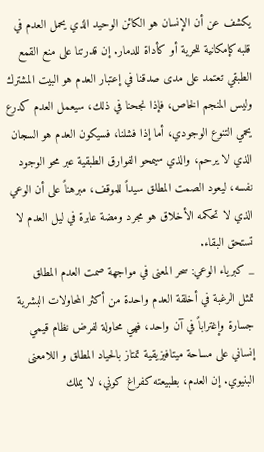يكشف عن أن الإنسان هو الكائن الوحيد الذي يحمل العدم في قلبه كإمكانية للحرية أو كأداة للدمار. إن قدرتنا على منع القمع الطبقي تعتمد على مدى صدقنا في إعتبار العدم هو البيت المشترك وليس المنجم الخاص، فإذا نجحنا في ذلك، سيعمل العدم كدرع يحمي التنوع الوجودي، أما إذا فشلنا، فسيكون العدم هو السجان الذي لا يرحم، والذي سيمحو الفوارق الطبقية عبر محو الوجود نفسه، ليعود الصمت المطلق سيداً للموقف، مبرهناً على أن الوعي الذي لا تحكمه الأخلاق هو مجرد ومضة عابرة في ليل العدم لا تستحق البقاء.
_ كبرياء الوعي: سحر المعنى في مواجهة صمت العدم المطلق
تمثل الرغبة في أخلقة العدم واحدة من أكثر المحاولات البشرية جسارة وإغتراباً في آن واحد، فهي محاولة لفرض نظام قيمي إنساني على مساحة ميتافيزيقية تمتاز بالحياد المطلق و اللامعنى البنيوي. إن العدم، بطبيعته كفراغ كوني، لا يملك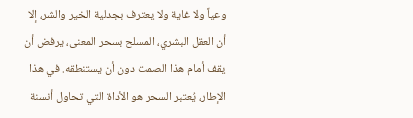وعياً ولا غاية ولا يعترف بجدلية الخير والشر، إلا أن العقل البشري، المسلح بسحر المعنى، يرفض أن يقف أمام هذا الصمت دون أن يستنطقه. في هذا الإطار، يُعتبر السحر هو الأداة التي تحاول أنسنة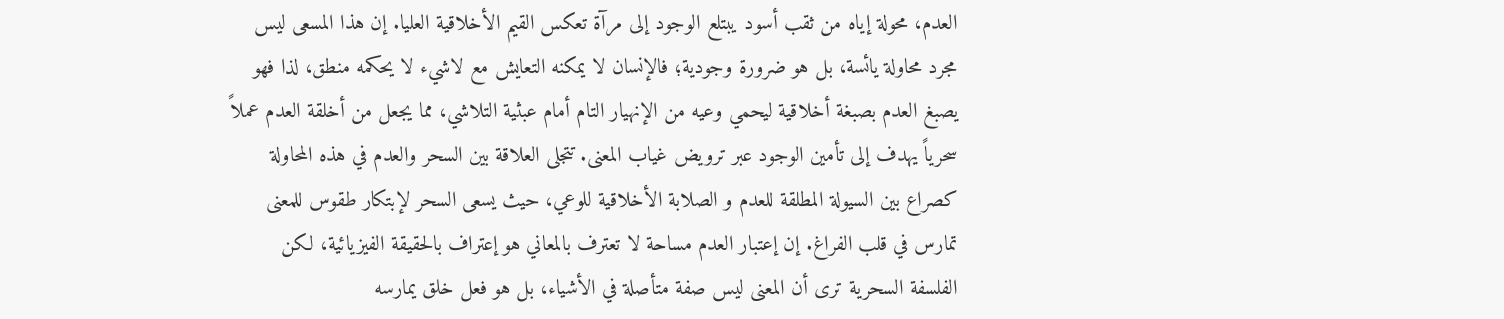العدم، محولة إياه من ثقب أسود يبتلع الوجود إلى مرآة تعكس القيم الأخلاقية العليا. إن هذا المسعى ليس مجرد محاولة يائسة، بل هو ضرورة وجودية؛ فالإنسان لا يمكنه التعايش مع لاشيء لا يحكمه منطق، لذا فهو يصبغ العدم بصبغة أخلاقية ليحمي وعيه من الإنهيار التام أمام عبثية التلاشي، مما يجعل من أخلقة العدم عملاً سحرياً يهدف إلى تأمين الوجود عبر ترويض غياب المعنى. تتجلى العلاقة بين السحر والعدم في هذه المحاولة كصراع بين السيولة المطلقة للعدم و الصلابة الأخلاقية للوعي، حيث يسعى السحر لإبتكار طقوس للمعنى تمارس في قلب الفراغ. إن إعتبار العدم مساحة لا تعترف بالمعاني هو إعتراف بالحقيقة الفيزيائية، لكن الفلسفة السحرية ترى أن المعنى ليس صفة متأصلة في الأشياء، بل هو فعل خلق يمارسه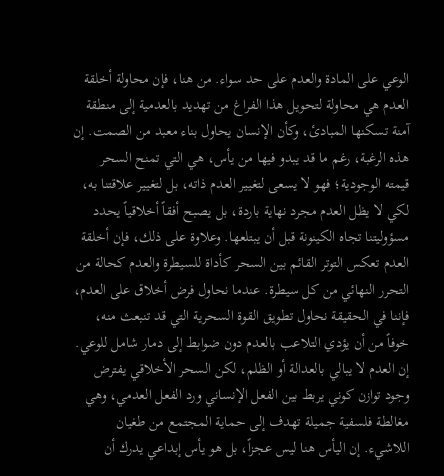الوعي على المادة والعدم على حد سواء. من هنا، فإن محاولة أخلقة العدم هي محاولة لتحويل هذا الفراغ من تهديد بالعدمية إلى منطقة آمنة تسكنها المبادئ، وكأن الإنسان يحاول بناء معبد من الصمت. إن هذه الرغبة، رغم ما قد يبدو فيها من يأس، هي التي تمنح السحر قيمته الوجودية؛ فهو لا يسعى لتغيير العدم ذاته، بل لتغيير علاقتنا به، لكي لا يظل العدم مجرد نهاية باردة، بل يصبح أفقاً أخلاقياً يحدد مسؤوليتنا تجاه الكينونة قبل أن يبتلعها. وعلاوة على ذلك، فإن أخلقة العدم تعكس التوتر القائم بين السحر كأداة للسيطرة والعدم كحالة من التحرر النهائي من كل سيطرة. عندما نحاول فرض أخلاق على العدم، فإننا في الحقيقة نحاول تطويق القوة السحرية التي قد تنبعث منه، خوفاً من أن يؤدي التلاعب بالعدم دون ضوابط إلى دمار شامل للوعي. إن العدم لا يبالي بالعدالة أو الظلم، لكن السحر الأخلاقي يفترض وجود توازن كوني يربط بين الفعل الإنساني ورد الفعل العدمي، وهي مغالطة فلسفية جميلة تهدف إلى حماية المجتمع من طغيان اللاشيء. إن اليأس هنا ليس عجزاً، بل هو يأس إبداعي يدرك أن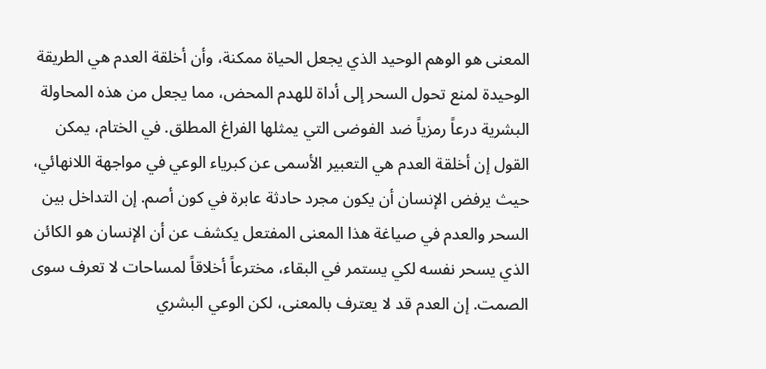المعنى هو الوهم الوحيد الذي يجعل الحياة ممكنة، وأن أخلقة العدم هي الطريقة الوحيدة لمنع تحول السحر إلى أداة للهدم المحض، مما يجعل من هذه المحاولة البشرية درعاً رمزياً ضد الفوضى التي يمثلها الفراغ المطلق. في الختام، يمكن القول إن أخلقة العدم هي التعبير الأسمى عن كبرياء الوعي في مواجهة اللانهائي، حيث يرفض الإنسان أن يكون مجرد حادثة عابرة في كون أصم. إن التداخل بين السحر والعدم في صياغة هذا المعنى المفتعل يكشف عن أن الإنسان هو الكائن الذي يسحر نفسه لكي يستمر في البقاء، مخترعاً أخلاقاً لمساحات لا تعرف سوى الصمت. إن العدم قد لا يعترف بالمعنى، لكن الوعي البشري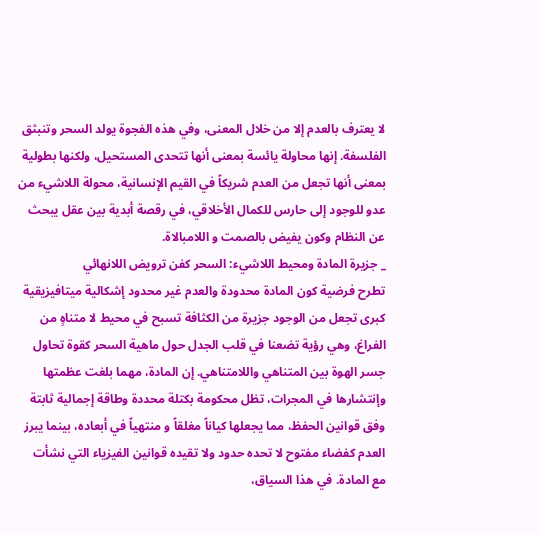لا يعترف بالعدم إلا من خلال المعنى، وفي هذه الفجوة يولد السحر وتنبثق الفلسفة. إنها محاولة يائسة بمعنى أنها تتحدى المستحيل، ولكنها بطولية بمعنى أنها تجعل من العدم شريكاً في القيم الإنسانية، محولة اللاشيء من عدو للوجود إلى حارس للكمال الأخلاقي، في رقصة أبدية بين عقل يبحث عن النظام وكون يفيض بالصمت و اللامبالاة.
_ جزيرة المادة ومحيط اللاشيء: السحر كفن ترويض اللانهائي
تطرح فرضية كون المادة محدودة والعدم غير محدود إشكالية ميتافيزيقية كبرى تجعل من الوجود جزيرة من الكثافة تسبح في محيط لا متناهٍ من الفراغ، وهي رؤية تضعنا في قلب الجدل حول ماهية السحر كقوة تحاول جسر الهوة بين المتناهي واللامتناهي. إن المادة، مهما بلغت عظمتها وإنتشارها في المجرات، تظل محكومة بكتلة محددة وطاقة إجمالية ثابتة وفق قوانين الحفظ، مما يجعلها كياناً مغلقاً و منتهياً في أبعاده، بينما يبرز العدم كفضاء مفتوح لا تحده حدود ولا تقيده قوانين الفيزياء التي نشأت مع المادة. في هذا السياق،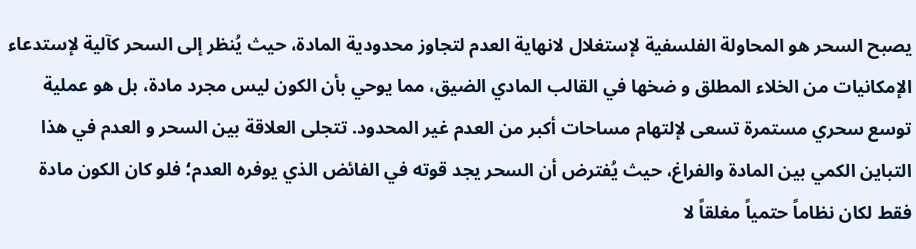يصبح السحر هو المحاولة الفلسفية لإستغلال لانهاية العدم لتجاوز محدودية المادة، حيث يُنظر إلى السحر كآلية لإستدعاء الإمكانيات من الخلاء المطلق و ضخها في القالب المادي الضيق، مما يوحي بأن الكون ليس مجرد مادة، بل هو عملية توسع سحري مستمرة تسعى لإلتهام مساحات أكبر من العدم غير المحدود. تتجلى العلاقة بين السحر و العدم في هذا التباين الكمي بين المادة والفراغ، حيث يُفترض أن السحر يجد قوته في الفائض الذي يوفره العدم؛ فلو كان الكون مادة فقط لكان نظاماً حتمياً مغلقاً لا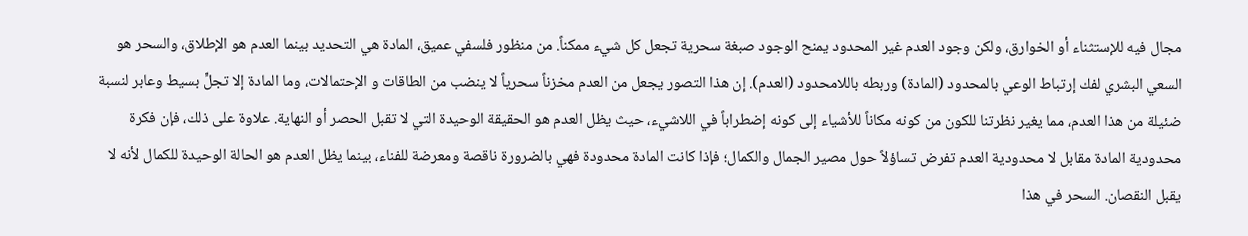مجال فيه للإستثناء أو الخوارق، ولكن وجود العدم غير المحدود يمنح الوجود صبغة سحرية تجعل كل شيء ممكناً. من منظور فلسفي عميق، المادة هي التحديد بينما العدم هو الإطلاق، والسحر هو السعي البشري لفك إرتباط الوعي بالمحدود (المادة) وربطه باللامحدود (العدم). إن هذا التصور يجعل من العدم مخزناً سحرياً لا ينضب من الطاقات و الإحتمالات، وما المادة إلا تجلٍّ بسيط وعابر لنسبة ضئيلة من هذا العدم، مما يغير نظرتنا للكون من كونه مكاناً للأشياء إلى كونه إضطراباً في اللاشيء، حيث يظل العدم هو الحقيقة الوحيدة التي لا تقبل الحصر أو النهاية. علاوة على ذلك، فإن فكرة محدودية المادة مقابل لا محدودية العدم تفرض تساؤلاً حول مصير الجمال والكمال؛ فإذا كانت المادة محدودة فهي بالضرورة ناقصة ومعرضة للفناء، بينما يظل العدم هو الحالة الوحيدة للكمال لأنه لا يقبل النقصان. السحر في هذا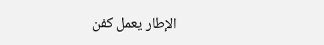الإطار يعمل كفن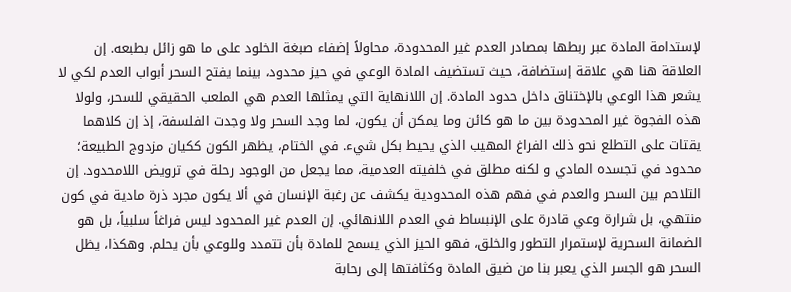لإستدامة المادة عبر ربطها بمصادر العدم غير المحدودة، محاولاً إضفاء صبغة الخلود على ما هو زائل بطبعه. إن العلاقة هنا هي علاقة إستضافة، حيث تستضيف المادة الوعي في حيز محدود، بينما يفتح السحر أبواب العدم لكي لا يشعر هذا الوعي بالإختناق داخل حدود المادة. إن اللانهاية التي يمثلها العدم هي الملعب الحقيقي للسحر، ولولا هذه الفجوة غير المحدودة بين ما هو كائن وما يمكن أن يكون، لما وجد السحر ولا وجدت الفلسفة، إذ إن كلاهما يقتات على التطلع نحو ذلك الفراغ المهيب الذي يحيط بكل شيء. في الختام، يظهر الكون ككيان مزدوج الطبيعة؛ محدود في تجسده المادي و لكنه مطلق في خلفيته العدمية، مما يجعل من الوجود رحلة في ترويض اللامحدود. إن التلاحم بين السحر والعدم في فهم هذه المحدودية يكشف عن رغبة الإنسان في ألا يكون مجرد ذرة مادية في كون منتهي، بل شرارة وعي قادرة على الإنبساط في العدم اللانهائي. إن العدم غير المحدود ليس فراغاً سلبياً، بل هو الضمانة السحرية لإستمرار التطور والخلق، فهو الحيز الذي يسمح للمادة بأن تتمدد وللوعي بأن يحلم. وهكذا، يظل السحر هو الجسر الذي يعبر بنا من ضيق المادة وكثافتها إلى رحابة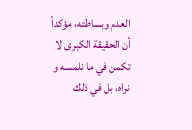العدم وبساطته، مؤكداً أن الحقيقة الكبرى لا تكمن في ما نلمسه و نراه، بل في ذلك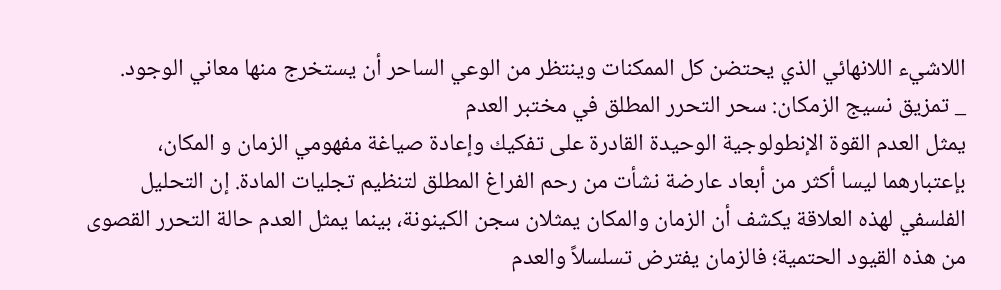اللاشيء اللانهائي الذي يحتضن كل الممكنات وينتظر من الوعي الساحر أن يستخرج منها معاني الوجود.
_ تمزيق نسيج الزمكان: سحر التحرر المطلق في مختبر العدم
يمثل العدم القوة الإنطولوجية الوحيدة القادرة على تفكيك وإعادة صياغة مفهومي الزمان و المكان، بإعتبارهما ليسا أكثر من أبعاد عارضة نشأت من رحم الفراغ المطلق لتنظيم تجليات المادة. إن التحليل الفلسفي لهذه العلاقة يكشف أن الزمان والمكان يمثلان سجن الكينونة، بينما يمثل العدم حالة التحرر القصوى من هذه القيود الحتمية؛ فالزمان يفترض تسلسلاً والعدم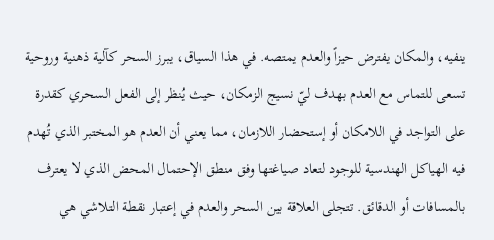ينفيه، والمكان يفترض حيزاً والعدم يمتصه. في هذا السياق، يبرز السحر كآلية ذهنية وروحية تسعى للتماس مع العدم بهدف ليّ نسيج الزمكان، حيث يُنظر إلى الفعل السحري كقدرة على التواجد في اللامكان أو إستحضار اللازمان، مما يعني أن العدم هو المختبر الذي تُهدم فيه الهياكل الهندسية للوجود لتعاد صياغتها وفق منطق الإحتمال المحض الذي لا يعترف بالمسافات أو الدقائق. تتجلى العلاقة بين السحر والعدم في إعتبار نقطة التلاشي هي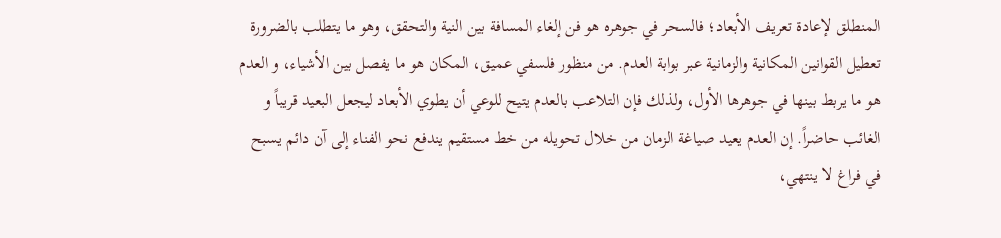المنطلق لإعادة تعريف الأبعاد؛ فالسحر في جوهره هو فن إلغاء المسافة بين النية والتحقق، وهو ما يتطلب بالضرورة تعطيل القوانين المكانية والزمانية عبر بوابة العدم. من منظور فلسفي عميق، المكان هو ما يفصل بين الأشياء، و العدم هو ما يربط بينها في جوهرها الأول، ولذلك فإن التلاعب بالعدم يتيح للوعي أن يطوي الأبعاد ليجعل البعيد قريباً و الغائب حاضراً. إن العدم يعيد صياغة الزمان من خلال تحويله من خط مستقيم يندفع نحو الفناء إلى آن دائم يسبح في فراغ لا ينتهي،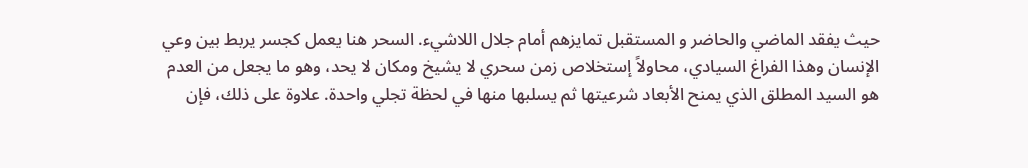حيث يفقد الماضي والحاضر و المستقبل تمايزهم أمام جلال اللاشيء. السحر هنا يعمل كجسر يربط بين وعي الإنسان وهذا الفراغ السيادي، محاولاً إستخلاص زمن سحري لا يشيخ ومكان لا يحد، وهو ما يجعل من العدم هو السيد المطلق الذي يمنح الأبعاد شرعيتها ثم يسلبها منها في لحظة تجلي واحدة. علاوة على ذلك، فإن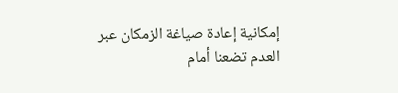إمكانية إعادة صياغة الزمكان عبر العدم تضعنا أمام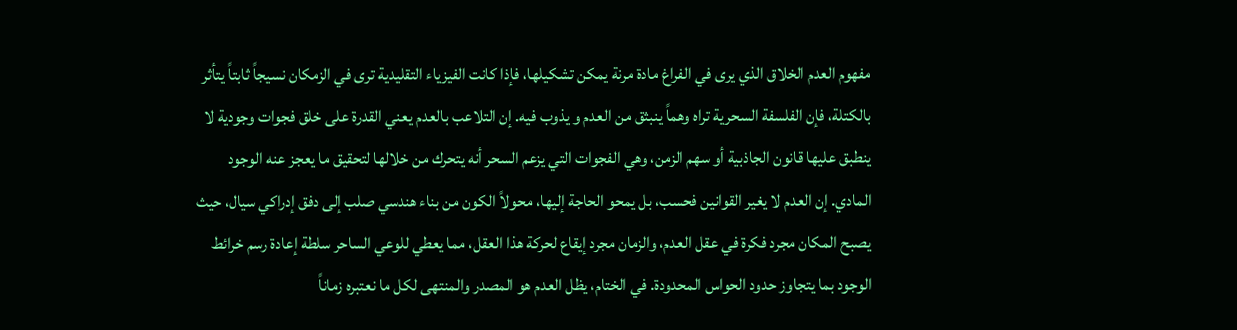مفهوم العدم الخلاق الذي يرى في الفراغ مادة مرنة يمكن تشكيلها، فإذا كانت الفيزياء التقليدية ترى في الزمكان نسيجاً ثابتاً يتأثر بالكتلة، فإن الفلسفة السحرية تراه وهماً ينبثق من العدم و يذوب فيه. إن التلاعب بالعدم يعني القدرة على خلق فجوات وجودية لا ينطبق عليها قانون الجاذبية أو سهم الزمن، وهي الفجوات التي يزعم السحر أنه يتحرك من خلالها لتحقيق ما يعجز عنه الوجود المادي. إن العدم لا يغير القوانين فحسب، بل يمحو الحاجة إليها، محولاً الكون من بناء هندسي صلب إلى دفق إدراكي سيال، حيث يصبح المكان مجرد فكرة في عقل العدم، والزمان مجرد إيقاع لحركة هذا العقل، مما يعطي للوعي الساحر سلطة إعادة رسم خرائط الوجود بما يتجاوز حدود الحواس المحدودة. في الختام، يظل العدم هو المصدر والمنتهى لكل ما نعتبره زماناً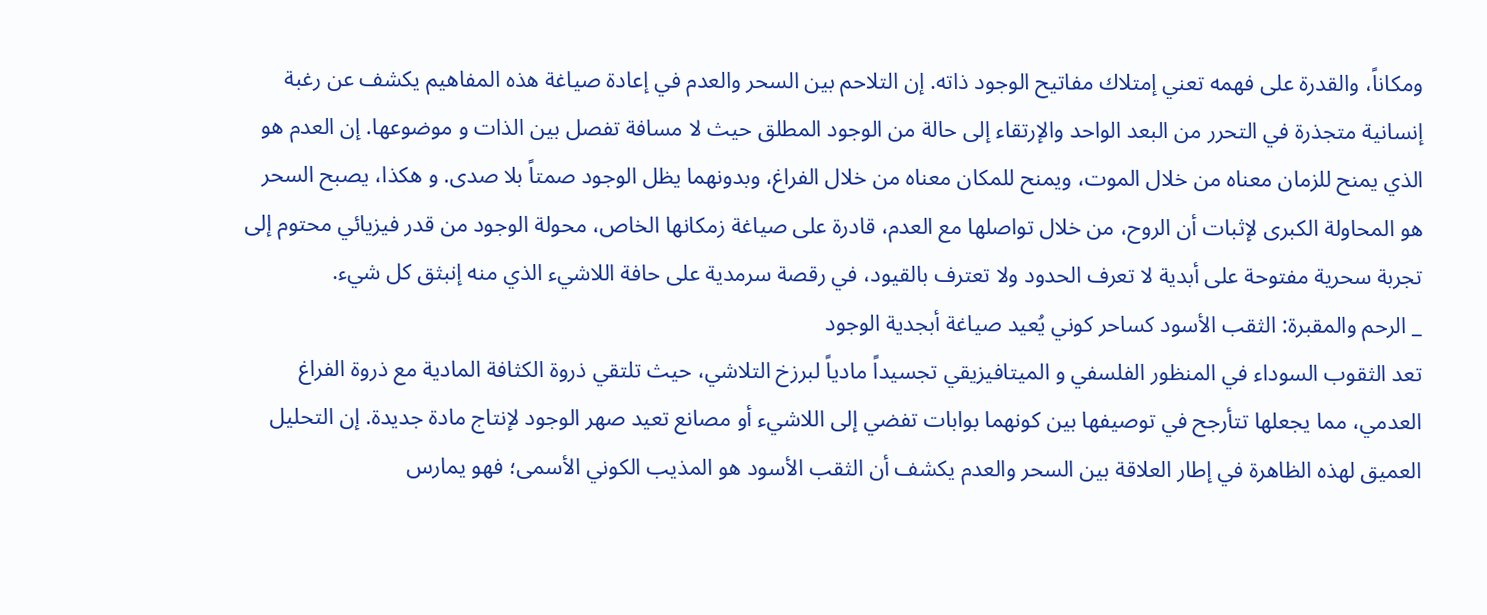ومكاناً، والقدرة على فهمه تعني إمتلاك مفاتيح الوجود ذاته. إن التلاحم بين السحر والعدم في إعادة صياغة هذه المفاهيم يكشف عن رغبة إنسانية متجذرة في التحرر من البعد الواحد والإرتقاء إلى حالة من الوجود المطلق حيث لا مسافة تفصل بين الذات و موضوعها. إن العدم هو الذي يمنح للزمان معناه من خلال الموت، ويمنح للمكان معناه من خلال الفراغ، وبدونهما يظل الوجود صمتاً بلا صدى. و هكذا، يصبح السحر هو المحاولة الكبرى لإثبات أن الروح، من خلال تواصلها مع العدم، قادرة على صياغة زمكانها الخاص، محولة الوجود من قدر فيزيائي محتوم إلى تجربة سحرية مفتوحة على أبدية لا تعرف الحدود ولا تعترف بالقيود، في رقصة سرمدية على حافة اللاشيء الذي منه إنبثق كل شيء.
_ الرحم والمقبرة: الثقب الأسود كساحر كوني يُعيد صياغة أبجدية الوجود
تعد الثقوب السوداء في المنظور الفلسفي و الميتافيزيقي تجسيداً مادياً لبرزخ التلاشي، حيث تلتقي ذروة الكثافة المادية مع ذروة الفراغ العدمي، مما يجعلها تتأرجح في توصيفها بين كونهما بوابات تفضي إلى اللاشيء أو مصانع تعيد صهر الوجود لإنتاج مادة جديدة. إن التحليل العميق لهذه الظاهرة في إطار العلاقة بين السحر والعدم يكشف أن الثقب الأسود هو المذيب الكوني الأسمى؛ فهو يمارس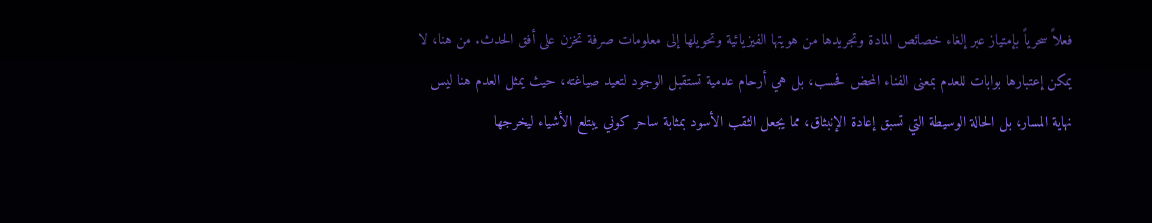فعلاً سحرياً بإمتياز عبر إلغاء خصائص المادة وتجريدها من هويتها الفيزيائية وتحويلها إلى معلومات صرفة تخزن على أفق الحدث. من هنا، لا يمكن إعتبارها بوابات للعدم بمعنى الفناء المحض فحسب، بل هي أرحام عدمية تستقبل الوجود لتعيد صياغته، حيث يمثل العدم هنا ليس نهاية المسار، بل الحالة الوسيطة التي تسبق إعادة الإنبثاق، مما يجعل الثقب الأسود بمثابة ساحر كوني يبتلع الأشياء ليخرجها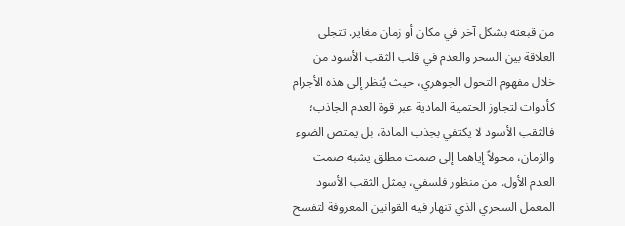من قبعته بشكل آخر في مكان أو زمان مغاير. تتجلى العلاقة بين السحر والعدم في قلب الثقب الأسود من خلال مفهوم التحول الجوهري، حيث يُنظر إلى هذه الأجرام كأدوات لتجاوز الحتمية المادية عبر قوة العدم الجاذب؛ فالثقب الأسود لا يكتفي بجذب المادة، بل يمتص الضوء والزمان، محولاً إياهما إلى صمت مطلق يشبه صمت العدم الأول. من منظور فلسفي، يمثل الثقب الأسود المعمل السحري الذي تنهار فيه القوانين المعروفة لتفسح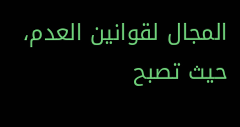المجال لقوانين العدم، حيث تصبح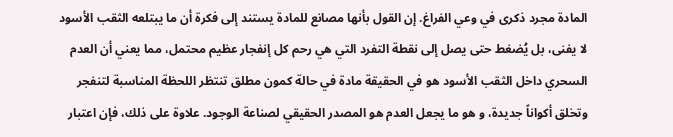المادة مجرد ذكرى في وعي الفراغ. إن القول بأنها مصانع للمادة يستند إلى فكرة أن ما يبتلعه الثقب الأسود لا يفنى، بل يُضغط حتى يصل إلى نقطة التفرد التي هي رحم كل إنفجار عظيم محتمل، مما يعني أن العدم السحري داخل الثقب الأسود هو في الحقيقة مادة في حالة كمون مطلق تنتظر اللحظة المناسبة لتنفجر وتخلق أكواناً جديدة، و هو ما يجعل العدم هو المصدر الحقيقي لصناعة الوجود. علاوة على ذلك، فإن اعتبار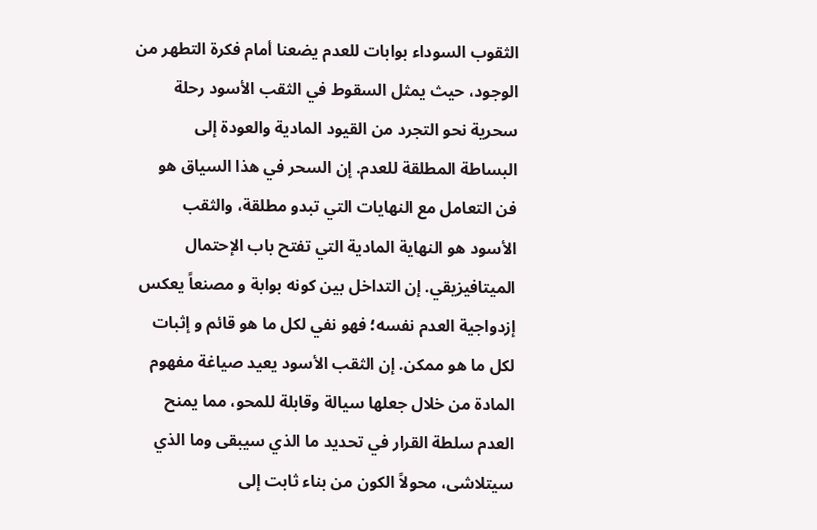الثقوب السوداء بوابات للعدم يضعنا أمام فكرة التطهر من الوجود، حيث يمثل السقوط في الثقب الأسود رحلة سحرية نحو التجرد من القيود المادية والعودة إلى البساطة المطلقة للعدم. إن السحر في هذا السياق هو فن التعامل مع النهايات التي تبدو مطلقة، والثقب الأسود هو النهاية المادية التي تفتح باب الإحتمال الميتافيزيقي. إن التداخل بين كونه بوابة و مصنعاً يعكس إزدواجية العدم نفسه؛ فهو نفي لكل ما هو قائم و إثبات لكل ما هو ممكن. إن الثقب الأسود يعيد صياغة مفهوم المادة من خلال جعلها سيالة وقابلة للمحو، مما يمنح العدم سلطة القرار في تحديد ما الذي سيبقى وما الذي سيتلاشى، محولاً الكون من بناء ثابت إلى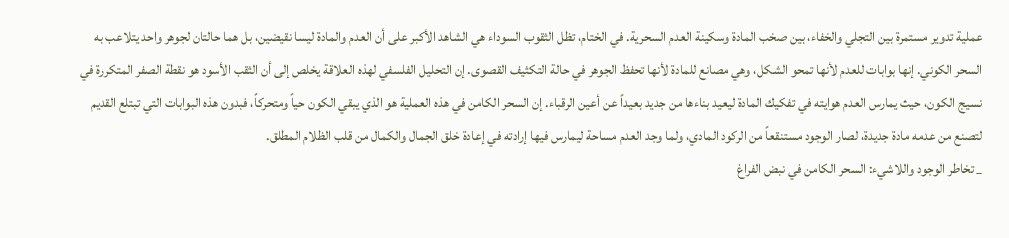عملية تدوير مستمرة بين التجلي والخفاء، بين صخب المادة وسكينة العدم السحرية. في الختام، تظل الثقوب السوداء هي الشاهد الأكبر على أن العدم والمادة ليسا نقيضين، بل هما حالتان لجوهر واحد يتلاعب به السحر الكوني. إنها بوابات للعدم لأنها تمحو الشكل، وهي مصانع للمادة لأنها تحفظ الجوهر في حالة التكثيف القصوى. إن التحليل الفلسفي لهذه العلاقة يخلص إلى أن الثقب الأسود هو نقطة الصفر المتكررة في نسيج الكون، حيث يمارس العدم هوايته في تفكيك المادة ليعيد بناءها من جديد بعيداً عن أعين الرقباء. إن السحر الكامن في هذه العملية هو الذي يبقي الكون حياً ومتحركاً، فبدون هذه البوابات التي تبتلع القديم لتصنع من عدمه مادة جديدة، لصار الوجود مستنقعاً من الركود المادي، ولما وجد العدم مساحة ليمارس فيها إرادته في إعادة خلق الجمال والكمال من قلب الظلام المطلق.
_ تخاطر الوجود واللاشيء: السحر الكامن في نبض الفراغ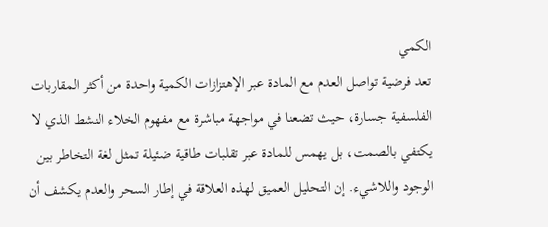الكمي
تعد فرضية تواصل العدم مع المادة عبر الإهتزازات الكمية واحدة من أكثر المقاربات الفلسفية جسارة، حيث تضعنا في مواجهة مباشرة مع مفهوم الخلاء النشط الذي لا يكتفي بالصمت، بل يهمس للمادة عبر تقلبات طاقية ضئيلة تمثل لغة التخاطر بين الوجود واللاشيء. إن التحليل العميق لهذه العلاقة في إطار السحر والعدم يكشف أن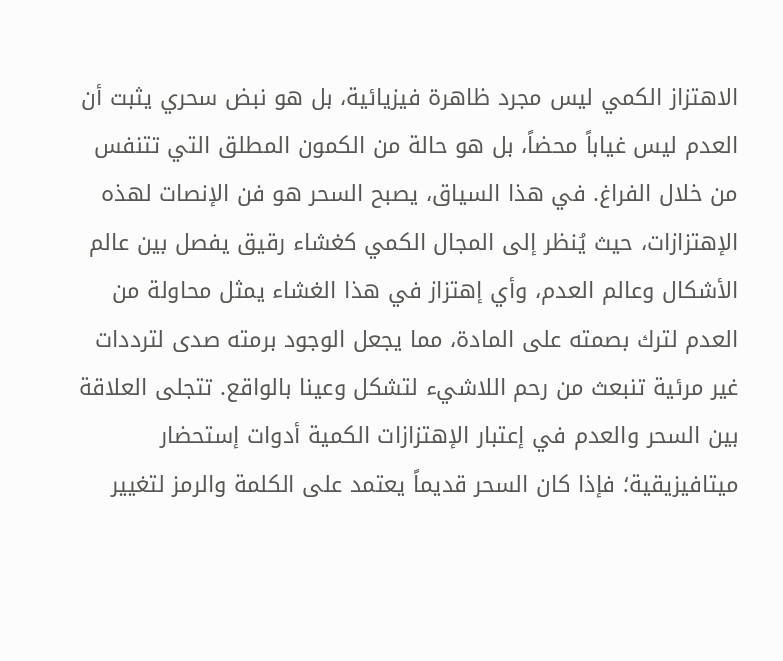الاهتزاز الكمي ليس مجرد ظاهرة فيزيائية، بل هو نبض سحري يثبت أن العدم ليس غياباً محضاً، بل هو حالة من الكمون المطلق التي تتنفس من خلال الفراغ. في هذا السياق، يصبح السحر هو فن الإنصات لهذه الإهتزازات، حيث يُنظر إلى المجال الكمي كغشاء رقيق يفصل بين عالم الأشكال وعالم العدم، وأي إهتزاز في هذا الغشاء يمثل محاولة من العدم لترك بصمته على المادة، مما يجعل الوجود برمته صدى لترددات غير مرئية تنبعث من رحم اللاشيء لتشكل وعينا بالواقع. تتجلى العلاقة بين السحر والعدم في إعتبار الإهتزازات الكمية أدوات إستحضار ميتافيزيقية؛ فإذا كان السحر قديماً يعتمد على الكلمة والرمز لتغيير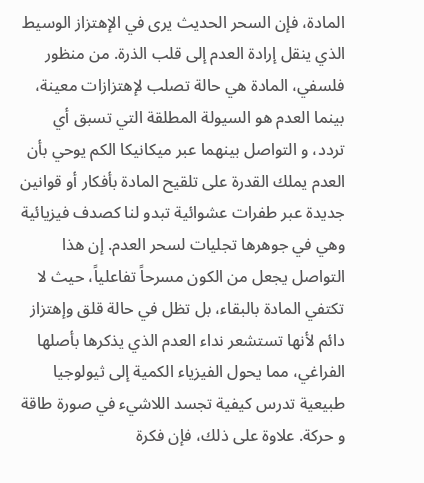المادة، فإن السحر الحديث يرى في الإهتزاز الوسيط الذي ينقل إرادة العدم إلى قلب الذرة. من منظور فلسفي، المادة هي حالة تصلب لإهتزازات معينة، بينما العدم هو السيولة المطلقة التي تسبق أي تردد، و التواصل بينهما عبر ميكانيكا الكم يوحي بأن العدم يملك القدرة على تلقيح المادة بأفكار أو قوانين جديدة عبر طفرات عشوائية تبدو لنا كصدف فيزيائية وهي في جوهرها تجليات لسحر العدم. إن هذا التواصل يجعل من الكون مسرحاً تفاعلياً، حيث لا تكتفي المادة بالبقاء، بل تظل في حالة قلق وإهتزاز دائم لأنها تستشعر نداء العدم الذي يذكرها بأصلها الفراغي، مما يحول الفيزياء الكمية إلى ثيولوجيا طبيعية تدرس كيفية تجسد اللاشيء في صورة طاقة و حركة. علاوة على ذلك، فإن فكرة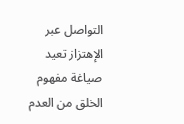التواصل عبر الإهتزاز تعيد صياغة مفهوم الخلق من العدم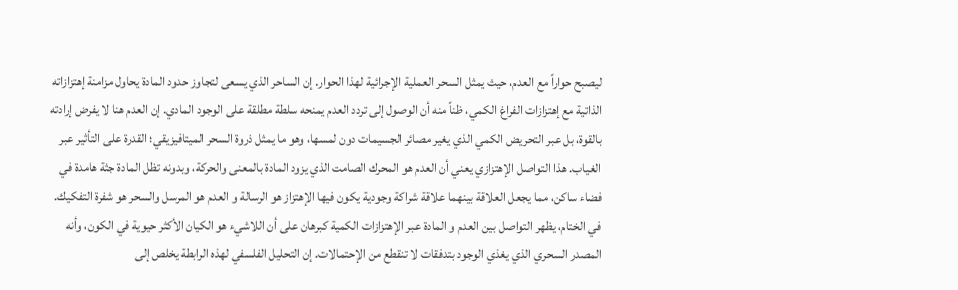ليصبح حواراً مع العدم، حيث يمثل السحر العملية الإجرائية لهذا الحوار. إن الساحر الذي يسعى لتجاوز حدود المادة يحاول مزامنة إهتزازاته الذاتية مع إهتزازات الفراغ الكمي، ظناً منه أن الوصول إلى تردد العدم يمنحه سلطة مطلقة على الوجود المادي. إن العدم هنا لا يفرض إرادته بالقوة، بل عبر التحريض الكمي الذي يغير مصائر الجسيمات دون لمسها، وهو ما يمثل ذروة السحر الميتافيزيقي؛ القدرة على التأثير عبر الغياب. هذا التواصل الإهتزازي يعني أن العدم هو المحرك الصامت الذي يزود المادة بالمعنى والحركة، وبدونه تظل المادة جثة هامدة في فضاء ساكن، مما يجعل العلاقة بينهما علاقة شراكة وجودية يكون فيها الإهتزاز هو الرسالة و العدم هو المرسل والسحر هو شفرة التفكيك. في الختام، يظهر التواصل بين العدم و المادة عبر الإهتزازات الكمية كبرهان على أن اللاشيء هو الكيان الأكثر حيوية في الكون، وأنه المصدر السحري الذي يغذي الوجود بتدفقات لا تنقطع من الإحتمالات. إن التحليل الفلسفي لهذه الرابطة يخلص إلى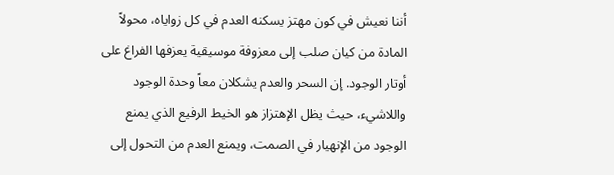أننا نعيش في كون مهتز يسكنه العدم في كل زواياه، محولاً المادة من كيان صلب إلى معزوفة موسيقية يعزفها الفراغ على أوتار الوجود. إن السحر والعدم يشكلان معاً وحدة الوجود واللاشيء، حيث يظل الإهتزاز هو الخيط الرفيع الذي يمنع الوجود من الإنهيار في الصمت، ويمنع العدم من التحول إلى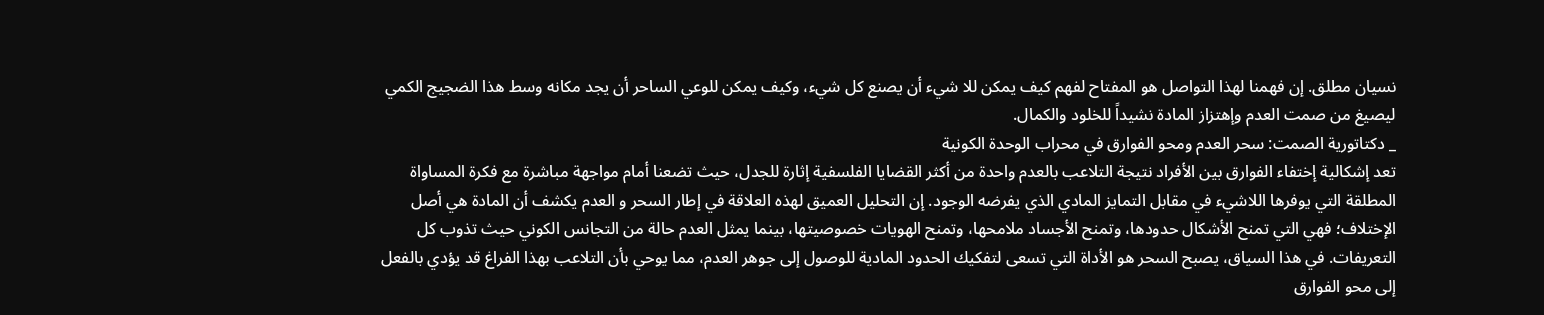نسيان مطلق. إن فهمنا لهذا التواصل هو المفتاح لفهم كيف يمكن للا شيء أن يصنع كل شيء، وكيف يمكن للوعي الساحر أن يجد مكانه وسط هذا الضجيج الكمي ليصيغ من صمت العدم وإهتزاز المادة نشيداً للخلود والكمال.
_ دكتاتورية الصمت: سحر العدم ومحو الفوارق في محراب الوحدة الكونية
تعد إشكالية إختفاء الفوارق بين الأفراد نتيجة التلاعب بالعدم واحدة من أكثر القضايا الفلسفية إثارة للجدل، حيث تضعنا أمام مواجهة مباشرة مع فكرة المساواة المطلقة التي يوفرها اللاشيء في مقابل التمايز المادي الذي يفرضه الوجود. إن التحليل العميق لهذه العلاقة في إطار السحر و العدم يكشف أن المادة هي أصل الإختلاف؛ فهي التي تمنح الأشكال حدودها، وتمنح الأجساد ملامحها، وتمنح الهويات خصوصيتها، بينما يمثل العدم حالة من التجانس الكوني حيث تذوب كل التعريفات. في هذا السياق، يصبح السحر هو الأداة التي تسعى لتفكيك الحدود المادية للوصول إلى جوهر العدم، مما يوحي بأن التلاعب بهذا الفراغ قد يؤدي بالفعل إلى محو الفوارق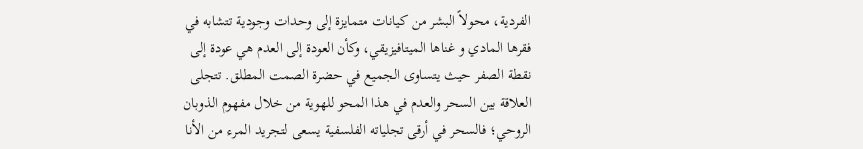الفردية، محولاً البشر من كيانات متمايزة إلى وحدات وجودية تتشابه في فقرها المادي و غناها الميتافيزيقي، وكأن العودة إلى العدم هي عودة إلى نقطة الصفر حيث يتساوى الجميع في حضرة الصمت المطلق. تتجلى العلاقة بين السحر والعدم في هذا المحو للهوية من خلال مفهوم الذوبان الروحي؛ فالسحر في أرقى تجلياته الفلسفية يسعى لتجريد المرء من الأنا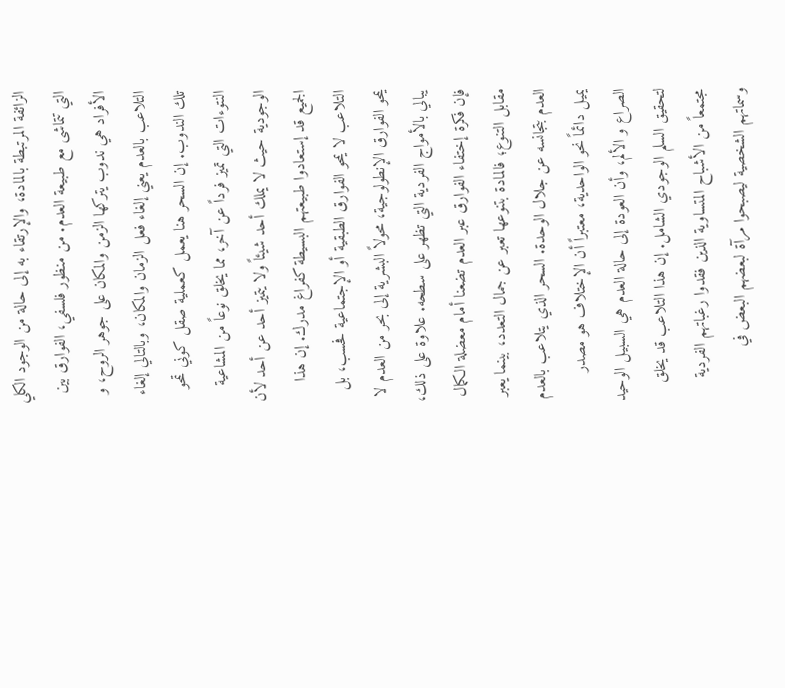الزائفة المرتبطة بالمادة، والإرتقاء به إلى حالة من الوجود الكلي التي تتماشى مع طبيعة العدم. من منظور فلسفي، الفوارق بين الأفراد هي ندوب يتركها الزمن والمكان على جوهر الروح، و التلاعب بالعدم يعني إلغاء فعل الزمان والمكان، وبالتالي إلغاء تلك الندوب. إن السحر هنا يعمل كعملية صقل كوني تمحو النتوءات التي تميز فرداً عن آخر، مما يخلق نوعاً من المشاعية الوجودية حيث لا يملك أحد شيئاً ولا يتميز أحد عن أحد لأن الجميع قد إستعادوا طبيعتهم البسيطة كفراغ مدرك. إن هذا التلاعب لا يمحو الفوارق الطبقية أو الإجتماعية فحسب، بل يمحو الفوارق الإنطولوجية، محولاً البشرية إلى بحر من العدم لا يبالي بالأمواج الفردية التي تظهر على سطحه. علاوة على ذلك، فإن فكرة إختفاء الفوارق عبر العدم تضعنا أمام معضلة الكمال مقابل التنوع؛ فالمادة بتنوعها تعبر عن جمال التعدد، بينما يعبر العدم بتجانسه عن جلال الوحدة. السحر الذي يتلاعب بالعدم يميل دائماً نحو الواحدية، معتبراً أن الإختلاف هو مصدر الصراع و الألم، وأن العودة إلى حالة العدم هي السبيل الوحيد لتحقيق السلم الوجودي الشامل. إن هذا التلاعب قد يخلق مجتمعاً من الأشباح المتساوية الذين فقدوا رغباتهم الفردية وسماتهم الشخصية ليصبحوا مرآة لبعضهم البعض في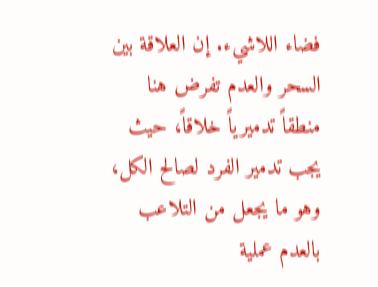فضاء اللاشيء. إن العلاقة بين السحر والعدم تفرض هنا منطقاً تدميرياً خلاقاً، حيث يجب تدمير الفرد لصالح الكل، وهو ما يجعل من التلاعب بالعدم عملية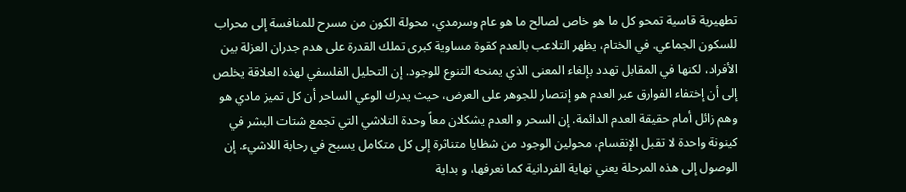تطهيرية قاسية تمحو كل ما هو خاص لصالح ما هو عام وسرمدي، محولة الكون من مسرح للمنافسة إلى محراب للسكون الجماعي. في الختام، يظهر التلاعب بالعدم كقوة مساوية كبرى تملك القدرة على هدم جدران العزلة بين الأفراد، لكنها في المقابل تهدد بإلغاء المعنى الذي يمنحه التنوع للوجود. إن التحليل الفلسفي لهذه العلاقة يخلص إلى أن إختفاء الفوارق عبر العدم هو إنتصار للجوهر على العرض، حيث يدرك الوعي الساحر أن كل تميز مادي هو وهم زائل أمام حقيقة العدم الدائمة. إن السحر و العدم يشكلان معاً وحدة التلاشي التي تجمع شتات البشر في كينونة واحدة لا تقبل الإنقسام، محولين الوجود من شظايا متناثرة إلى كل متكامل يسبح في رحابة اللاشيء. إن الوصول إلى هذه المرحلة يعني نهاية الفردانية كما نعرفها، و بداية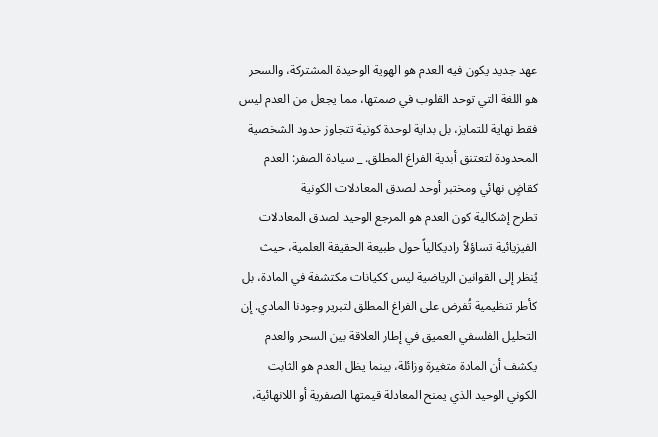عهد جديد يكون فيه العدم هو الهوية الوحيدة المشتركة، والسحر هو اللغة التي توحد القلوب في صمتها، مما يجعل من العدم ليس فقط نهاية للتمايز، بل بداية لوحدة كونية تتجاوز حدود الشخصية المحدودة لتعتنق أبدية الفراغ المطلق. _ سيادة الصفر: العدم كقاضٍ نهائي ومختبر أوحد لصدق المعادلات الكونية
تطرح إشكالية كون العدم هو المرجع الوحيد لصدق المعادلات الفيزيائية تساؤلاً راديكالياً حول طبيعة الحقيقة العلمية، حيث يُنظر إلى القوانين الرياضية ليس ككيانات مكتشفة في المادة، بل كأطر تنظيمية تُفرض على الفراغ المطلق لتبرير وجودنا المادي. إن التحليل الفلسفي العميق في إطار العلاقة بين السحر والعدم يكشف أن المادة متغيرة وزائلة، بينما يظل العدم هو الثابت الكوني الوحيد الذي يمنح المعادلة قيمتها الصفرية أو اللانهائية،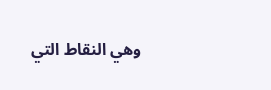وهي النقاط التي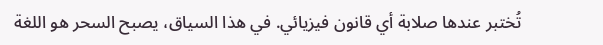تُختبر عندها صلابة أي قانون فيزيائي. في هذا السياق، يصبح السحر هو اللغة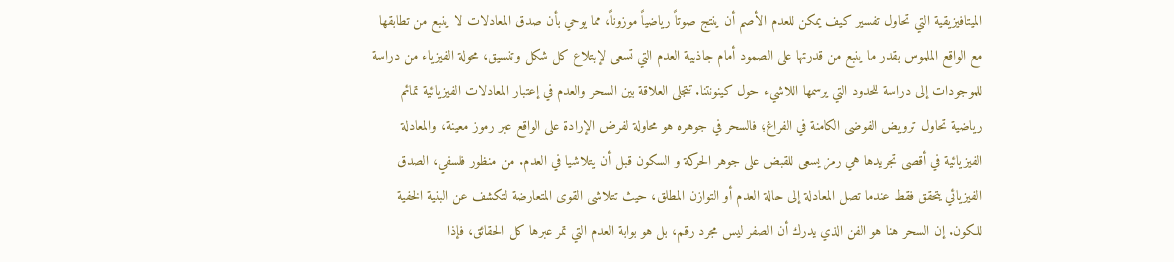الميتافيزيقية التي تحاول تفسير كيف يمكن للعدم الأصم أن ينتج صوتاً رياضياً موزوناً، مما يوحي بأن صدق المعادلات لا ينبع من تطابقها مع الواقع الملموس بقدر ما ينبع من قدرتها على الصمود أمام جاذبية العدم التي تسعى لإبتلاع كل شكل وتنسيق، محولة الفيزياء من دراسة للموجودات إلى دراسة للحدود التي يرسمها اللاشيء حول كينونتنا. تتجلى العلاقة بين السحر والعدم في إعتبار المعادلات الفيزيائية تمائم رياضية تحاول ترويض الفوضى الكامنة في الفراغ؛ فالسحر في جوهره هو محاولة لفرض الإرادة على الواقع عبر رموز معينة، والمعادلة الفيزيائية في أقصى تجريدها هي رمز يسعى للقبض على جوهر الحركة و السكون قبل أن يتلاشيا في العدم. من منظور فلسفي، الصدق الفيزيائي يتحقق فقط عندما تصل المعادلة إلى حالة العدم أو التوازن المطلق، حيث تتلاشى القوى المتعارضة لتكشف عن البنية الخفية للكون. إن السحر هنا هو الفن الذي يدرك أن الصفر ليس مجرد رقم، بل هو بوابة العدم التي تمر عبرها كل الحقائق، فإذا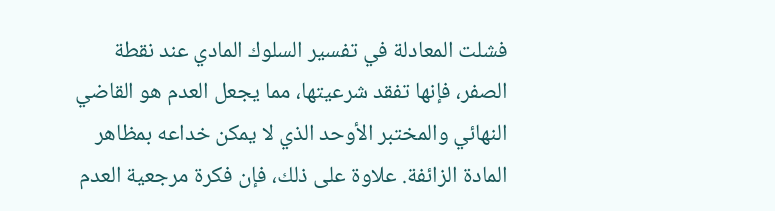فشلت المعادلة في تفسير السلوك المادي عند نقطة الصفر، فإنها تفقد شرعيتها، مما يجعل العدم هو القاضي النهائي والمختبر الأوحد الذي لا يمكن خداعه بمظاهر المادة الزائفة. علاوة على ذلك، فإن فكرة مرجعية العدم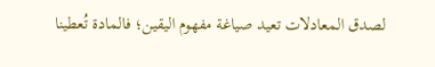لصدق المعادلات تعيد صياغة مفهوم اليقين؛ فالمادة تُعطينا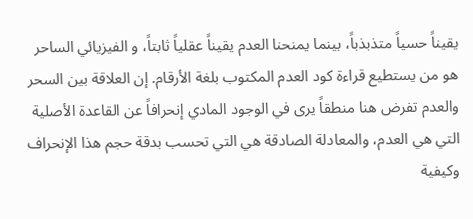يقيناً حسياً متذبذباً، بينما يمنحنا العدم يقيناً عقلياً ثابتاً، و الفيزيائي الساحر هو من يستطيع قراءة كود العدم المكتوب بلغة الأرقام. إن العلاقة بين السحر والعدم تفرض هنا منطقاً يرى في الوجود المادي إنحرافاً عن القاعدة الأصلية التي هي العدم، والمعادلة الصادقة هي التي تحسب بدقة حجم هذا الإنحراف وكيفية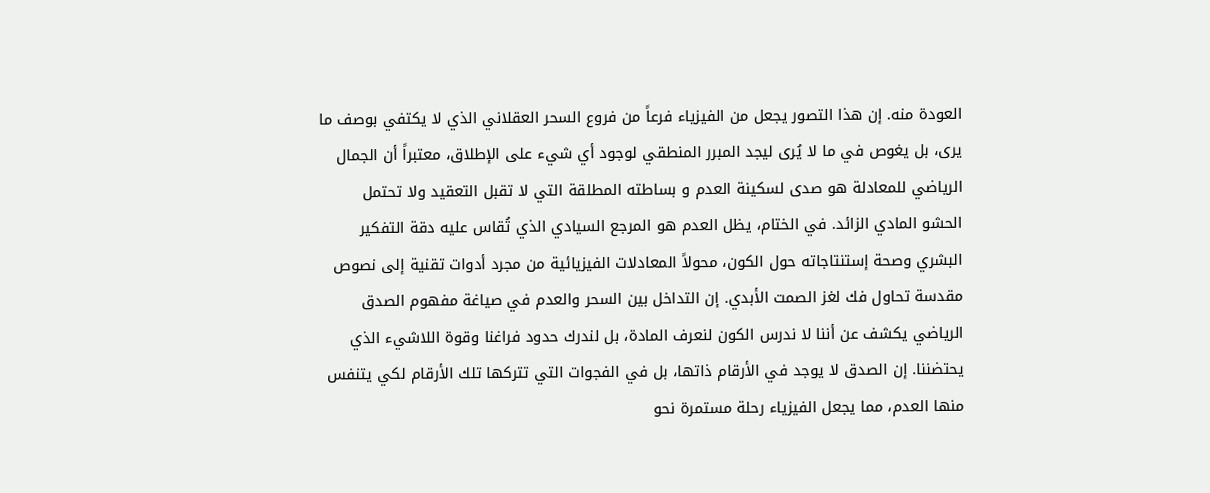العودة منه. إن هذا التصور يجعل من الفيزياء فرعاً من فروع السحر العقلاني الذي لا يكتفي بوصف ما يرى، بل يغوص في ما لا يُرى ليجد المبرر المنطقي لوجود أي شيء على الإطلاق، معتبراً أن الجمال الرياضي للمعادلة هو صدى لسكينة العدم و بساطته المطلقة التي لا تقبل التعقيد ولا تحتمل الحشو المادي الزائد. في الختام، يظل العدم هو المرجع السيادي الذي تُقاس عليه دقة التفكير البشري وصحة إستنتاجاته حول الكون، محولاً المعادلات الفيزيائية من مجرد أدوات تقنية إلى نصوص مقدسة تحاول فك لغز الصمت الأبدي. إن التداخل بين السحر والعدم في صياغة مفهوم الصدق الرياضي يكشف عن أننا لا ندرس الكون لنعرف المادة، بل لندرك حدود فراغنا وقوة اللاشيء الذي يحتضننا. إن الصدق لا يوجد في الأرقام ذاتها، بل في الفجوات التي تتركها تلك الأرقام لكي يتنفس منها العدم، مما يجعل الفيزياء رحلة مستمرة نحو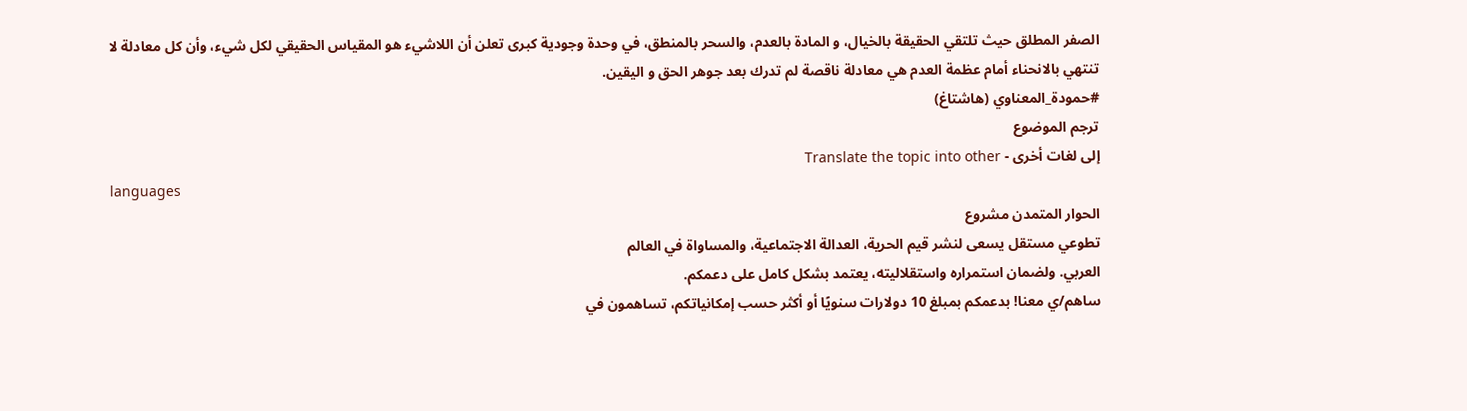الصفر المطلق حيث تلتقي الحقيقة بالخيال، و المادة بالعدم، والسحر بالمنطق، في وحدة وجودية كبرى تعلن أن اللاشيء هو المقياس الحقيقي لكل شيء، وأن كل معادلة لا تنتهي بالانحناء أمام عظمة العدم هي معادلة ناقصة لم تدرك بعد جوهر الحق و اليقين.
#حمودة_المعناوي (هاشتاغ)
ترجم الموضوع
إلى لغات أخرى - Translate the topic into other
languages
الحوار المتمدن مشروع
تطوعي مستقل يسعى لنشر قيم الحرية، العدالة الاجتماعية، والمساواة في العالم
العربي. ولضمان استمراره واستقلاليته، يعتمد بشكل كامل على دعمكم.
ساهم/ي معنا! بدعمكم بمبلغ 10 دولارات سنويًا أو أكثر حسب إمكانياتكم، تساهمون في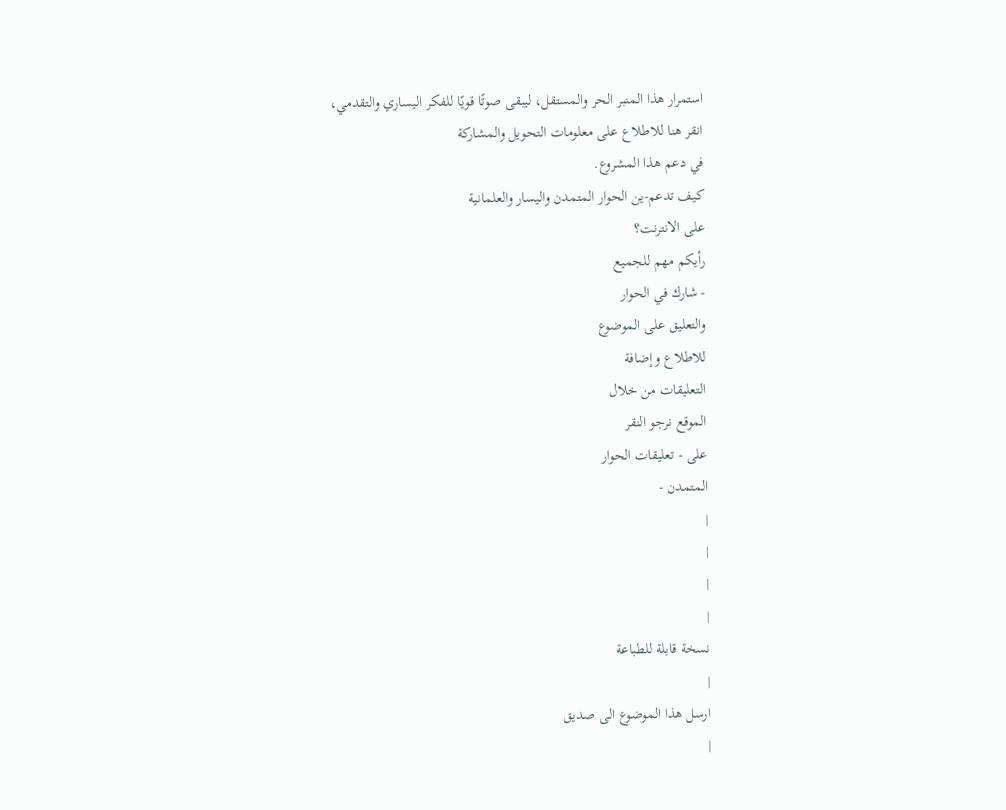استمرار هذا المنبر الحر والمستقل، ليبقى صوتًا قويًا للفكر اليساري والتقدمي،
انقر هنا للاطلاع على معلومات التحويل والمشاركة
في دعم هذا المشروع.
كيف تدعم-ين الحوار المتمدن واليسار والعلمانية
على الانترنت؟
رأيكم مهم للجميع
- شارك في الحوار
والتعليق على الموضوع
للاطلاع وإضافة
التعليقات من خلال
الموقع نرجو النقر
على - تعليقات الحوار
المتمدن -
|
|
|
|
نسخة قابلة للطباعة
|
ارسل هذا الموضوع الى صديق
|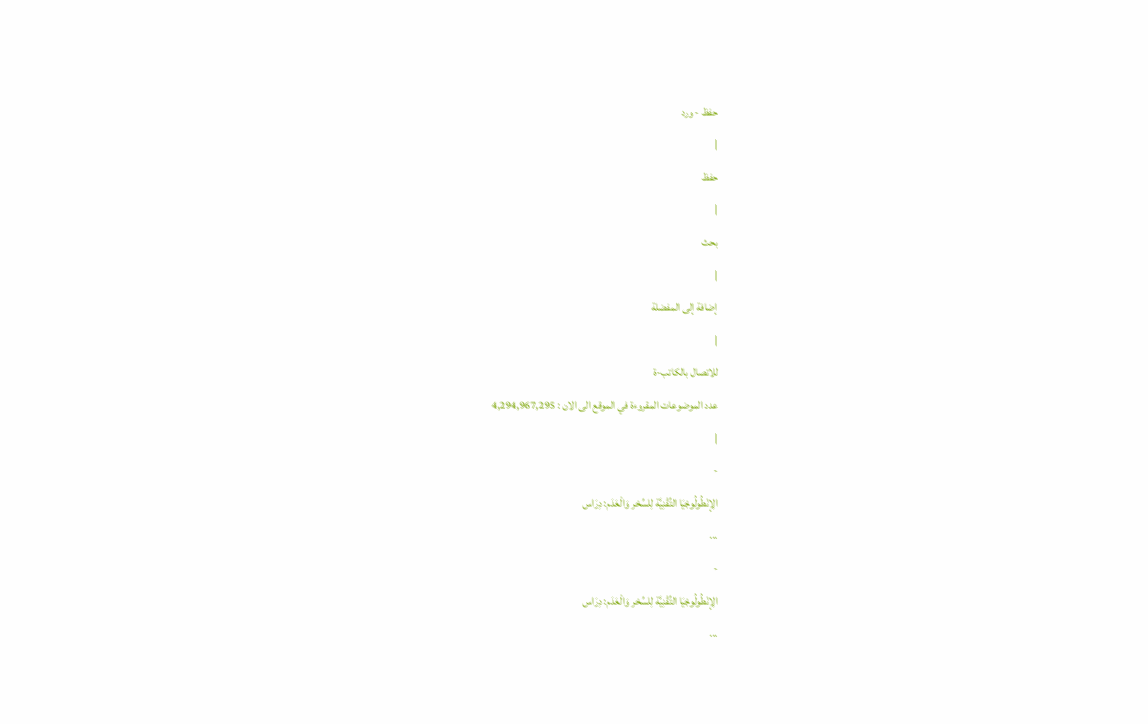حفظ - ورد
|
حفظ
|
بحث
|
إضافة إلى المفضلة
|
للاتصال بالكاتب-ة
عدد الموضوعات المقروءة في الموقع الى الان : 4,294,967,295
|
-
الِإنْطُولُوجْيَا التِّقْنِيَّة لِلسِّحْر وَالْعَدَم: دِرَاس
...
-
الِإنْطُولُوجْيَا التِّقْنِيَّة لِلسِّحْر وَالْعَدَم: دِرَاس
...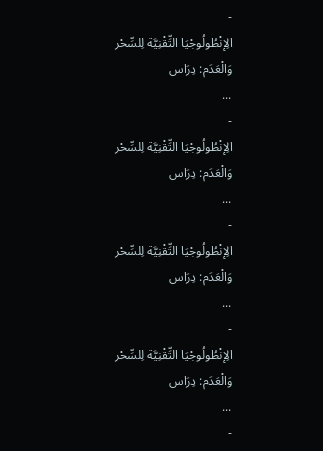-
الِإنْطُولُوجْيَا التِّقْنِيَّة لِلسِّحْر وَالْعَدَم: دِرَاس
...
-
الِإنْطُولُوجْيَا التِّقْنِيَّة لِلسِّحْر وَالْعَدَم: دِرَاس
...
-
الِإنْطُولُوجْيَا التِّقْنِيَّة لِلسِّحْر وَالْعَدَم: دِرَاس
...
-
الِإنْطُولُوجْيَا التِّقْنِيَّة لِلسِّحْر وَالْعَدَم: دِرَاس
...
-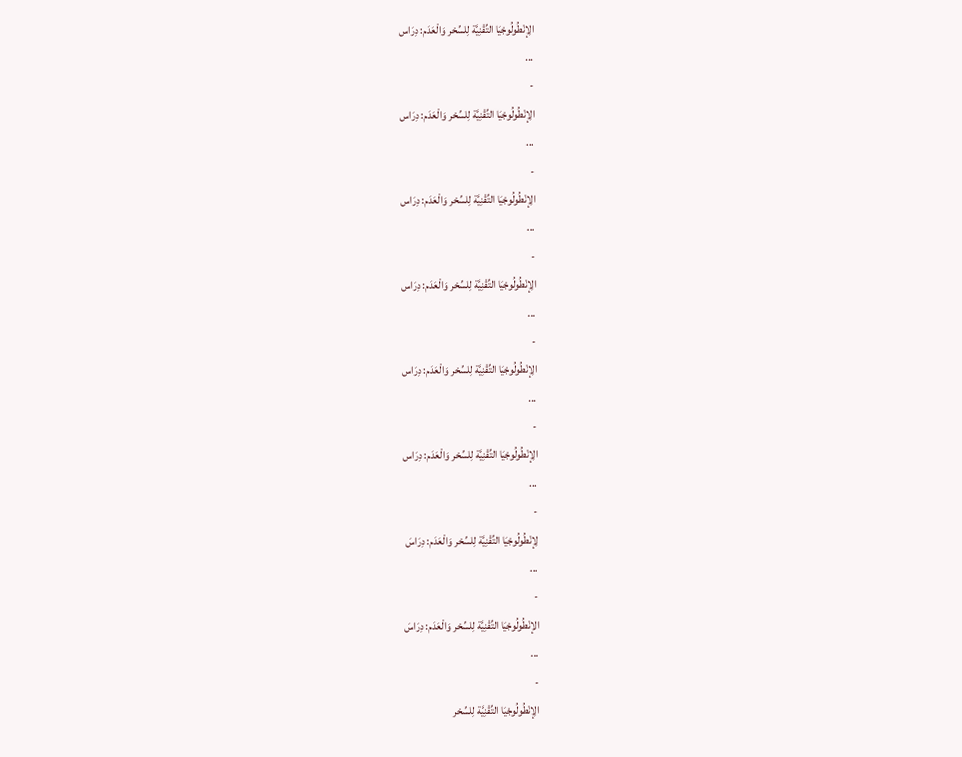الِإنْطُولُوجْيَا التِّقْنِيَّة لِلسِّحْر وَالْعَدَم: دِرَاس
...
-
الِإنْطُولُوجْيَا التِّقْنِيَّة لِلسِّحْر وَالْعَدَم: دِرَاس
...
-
الِإنْطُولُوجْيَا التِّقْنِيَّة لِلسِّحْر وَالْعَدَم: دِرَاس
...
-
الِإنْطُولُوجْيَا التِّقْنِيَّة لِلسِّحْر وَالْعَدَم: دِرَاس
...
-
الِإنْطُولُوجْيَا التِّقْنِيَّة لِلسِّحْر وَالْعَدَم: دِرَاس
...
-
الِإنْطُولُوجْيَا التِّقْنِيَّة لِلسِّحْر وَالْعَدَم: دِرَاس
...
-
لِإنْطُولُوجْيَا التِّقْنِيَّة لِلسِّحْر وَالْعَدَم: دِرَاسَ
...
-
الإنْطُولُوجْيَا التِّقْنِيَّة لِلسِّحْر وَالْعَدَم: دِرَاسَ
...
-
الِإنْطُولُوجْيَا التِّقْنِيَّة لِلسِّحْر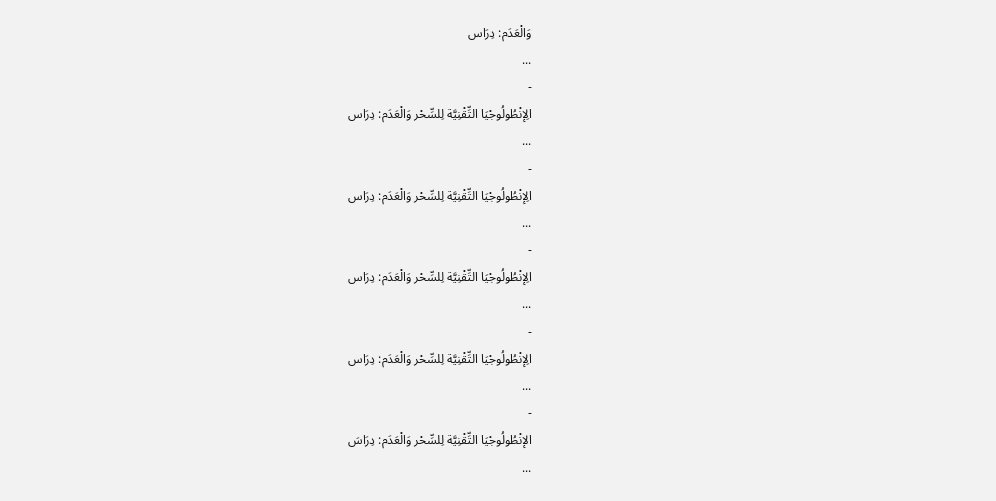وَالْعَدَم: دِرَاس
...
-
الِإنْطُولُوجْيَا التِّقْنِيَّة لِلسِّحْر وَالْعَدَم: دِرَاس
...
-
الِإنْطُولُوجْيَا التِّقْنِيَّة لِلسِّحْر وَالْعَدَم: دِرَاس
...
-
الِإنْطُولُوجْيَا التِّقْنِيَّة لِلسِّحْر وَالْعَدَم: دِرَاس
...
-
الِإنْطُولُوجْيَا التِّقْنِيَّة لِلسِّحْر وَالْعَدَم: دِرَاس
...
-
الإنْطُولُوجْيَا التِّقْنِيَّة لِلسِّحْر وَالْعَدَم: دِرَاسَ
...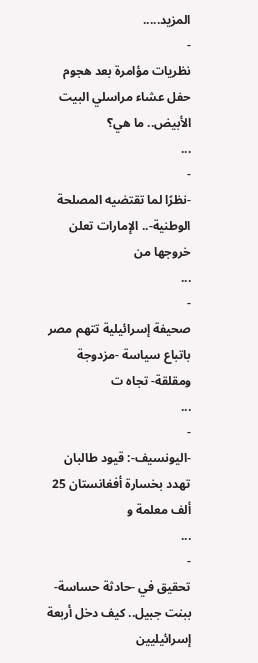المزيد.....
-
نظريات مؤامرة بعد هجوم حفل عشاء مراسلي البيت الأبيض.. ما هي؟
...
-
-نظرًا لما تقتضيه المصلحة الوطنية-.. الإمارات تعلن خروجها من
...
-
صحيفة إسرائيلية تتهم مصر باتباع سياسة -مزدوجة ومقلقة- تجاه ت
...
-
-اليونسيف-: قيود طالبان تهدد بخسارة أفغانستان 25 ألف معلمة و
...
-
تحقيق في -حادثة حساسة- ببنت جبيل.. كيف دخل أربعة إسرائيليين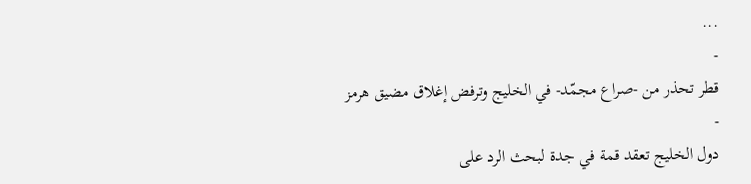...
-
قطر تحذر من -صراع مجمّد- في الخليج وترفض إغلاق مضيق هرمز
-
دول الخليج تعقد قمة في جدة لبحث الرد على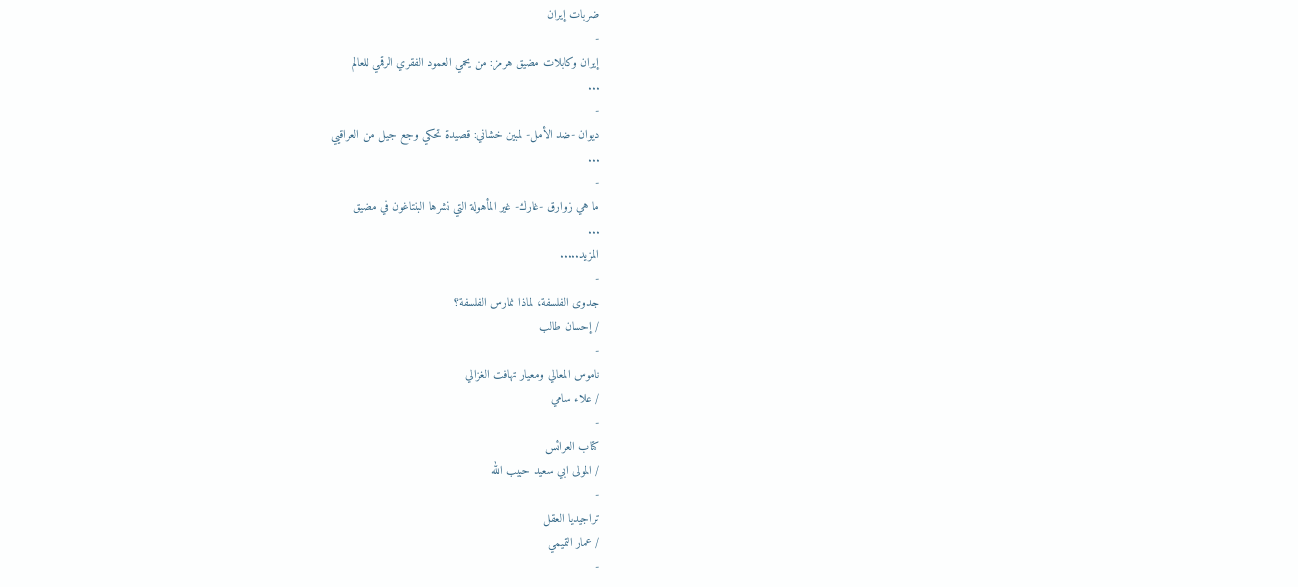ضربات إيران
-
إيران وكابلات مضيق هرمز: من يحمي العمود الفقري الرقمي للعالم
...
-
ديوان -ضد الأمل- لمبين خشاني: قصيدة تحكي وجع جيل من العراقيي
...
-
ما هي زوارق -غارك- غير المأهولة التي نشرها البنتاغون في مضيق
...
المزيد.....
-
جدوى الفلسفة، لماذا نمارس الفلسفة؟
/ إحسان طالب
-
ناموس المعالي ومعيار تهافت الغزالي
/ علاء سامي
-
كتاب العرائس
/ المولى ابي سعيد حبيب الله
-
تراجيديا العقل
/ عمار التميمي
-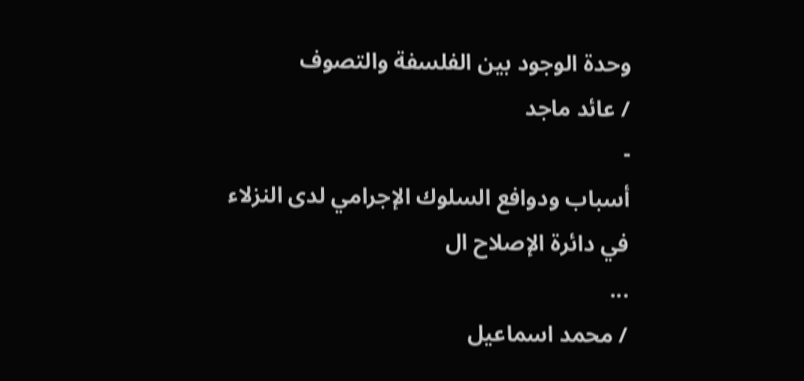وحدة الوجود بين الفلسفة والتصوف
/ عائد ماجد
-
أسباب ودوافع السلوك الإجرامي لدى النزلاء في دائرة الإصلاح ال
...
/ محمد اسماعيل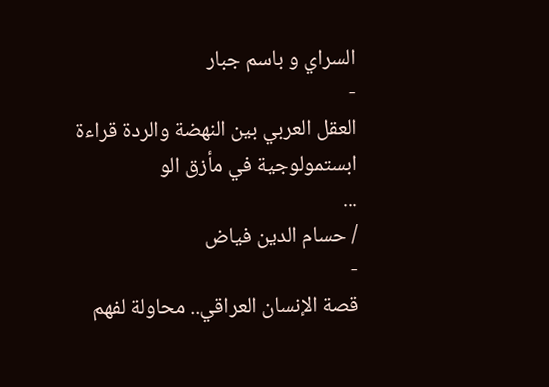السراي و باسم جبار
-
العقل العربي بين النهضة والردة قراءة ابستمولوجية في مأزق الو
...
/ حسام الدين فياض
-
قصة الإنسان العراقي.. محاولة لفهم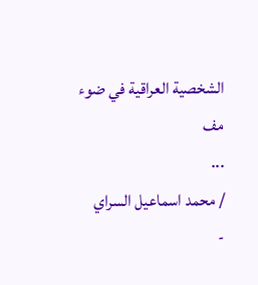الشخصية العراقية في ضوء مف
...
/ محمد اسماعيل السراي
-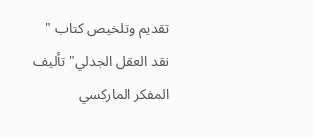تقديم وتلخيص كتاب " نقد العقل الجدلي" تأليف المفكر الماركسي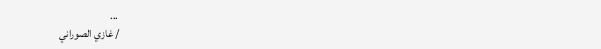...
/ غازي الصوراني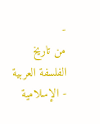-
من تاريخ الفلسفة العربية - الإسلامية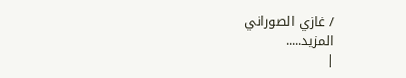/ غازي الصوراني
المزيد.....
|